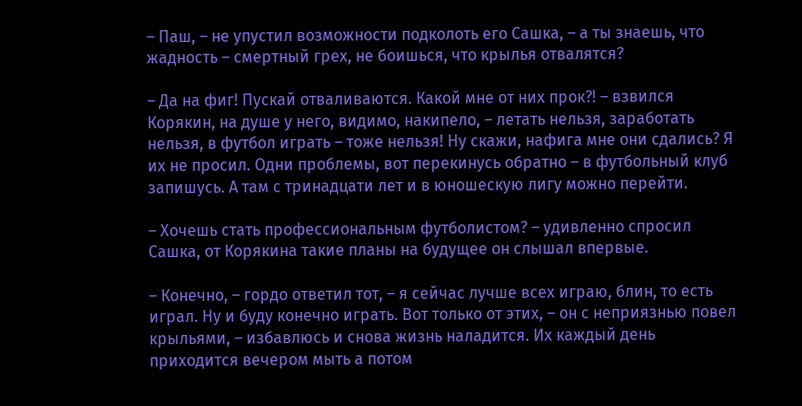– Паш, – не упустил возможности подколоть его Сашка, – а ты знаешь, что жадность – смертный грех, не боишься, что крылья отвалятся?

– Да на фиг! Пускай отваливаются. Какой мне от них прок?! – взвился Корякин, на душе у него, видимо, накипело, – летать нельзя, заработать нельзя, в футбол играть – тоже нельзя! Ну скажи, нафига мне они сдались? Я их не просил. Одни проблемы, вот перекинусь обратно – в футбольный клуб запишусь. А там с тринадцати лет и в юношескую лигу можно перейти.

– Хочешь стать профессиональным футболистом? – удивленно спросил Сашка, от Корякина такие планы на будущее он слышал впервые.

– Конечно, – гордо ответил тот, – я сейчас лучше всех играю, блин, то есть играл. Ну и буду конечно играть. Вот только от этих, – он с неприязнью повел крыльями, – избавлюсь и снова жизнь наладится. Их каждый день приходится вечером мыть а потом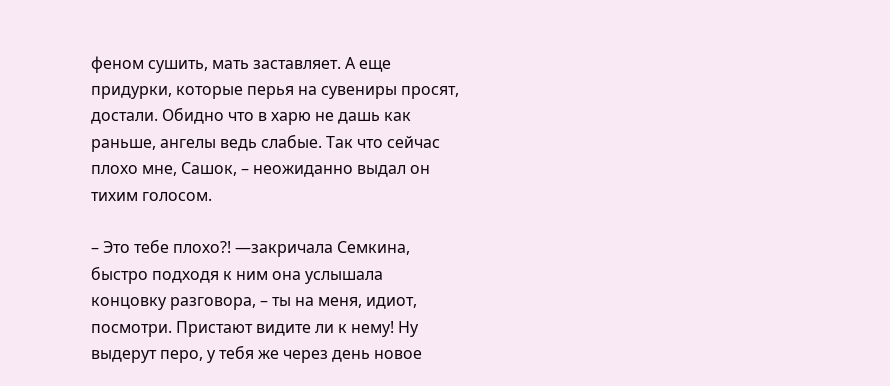феном сушить, мать заставляет. А еще придурки, которые перья на сувениры просят, достали. Обидно что в харю не дашь как раньше, ангелы ведь слабые. Так что сейчас плохо мне, Сашок, – неожиданно выдал он тихим голосом.

– Это тебе плохо?! —закричала Семкина, быстро подходя к ним она услышала концовку разговора, – ты на меня, идиот, посмотри. Пристают видите ли к нему! Ну выдерут перо, у тебя же через день новое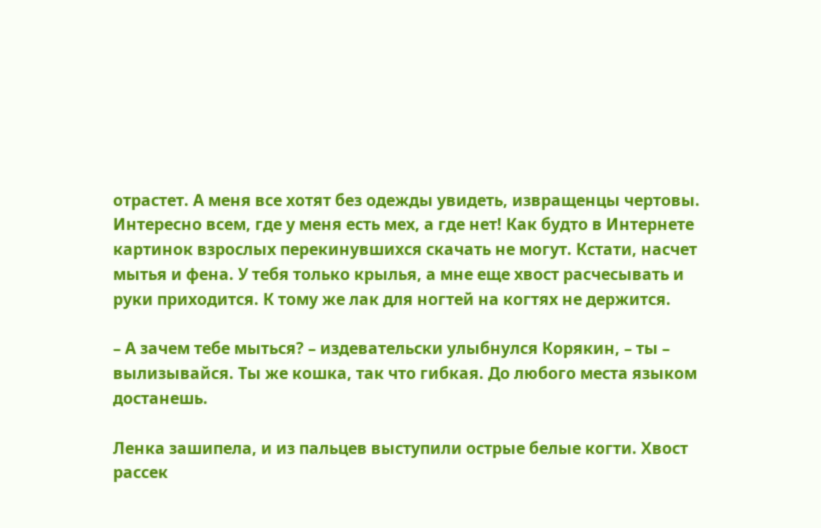отрастет. А меня все хотят без одежды увидеть, извращенцы чертовы. Интересно всем, где у меня есть мех, а где нет! Как будто в Интернете картинок взрослых перекинувшихся скачать не могут. Кстати, насчет мытья и фена. У тебя только крылья, а мне еще хвост расчесывать и руки приходится. К тому же лак для ногтей на когтях не держится.

– А зачем тебе мыться? – издевательски улыбнулся Корякин, – ты – вылизывайся. Ты же кошка, так что гибкая. До любого места языком достанешь.

Ленка зашипела, и из пальцев выступили острые белые когти. Хвост рассек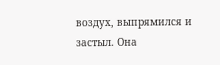воздух, выпрямился и застыл. Она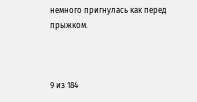немного пригнулась как перед прыжком.



9 из 184